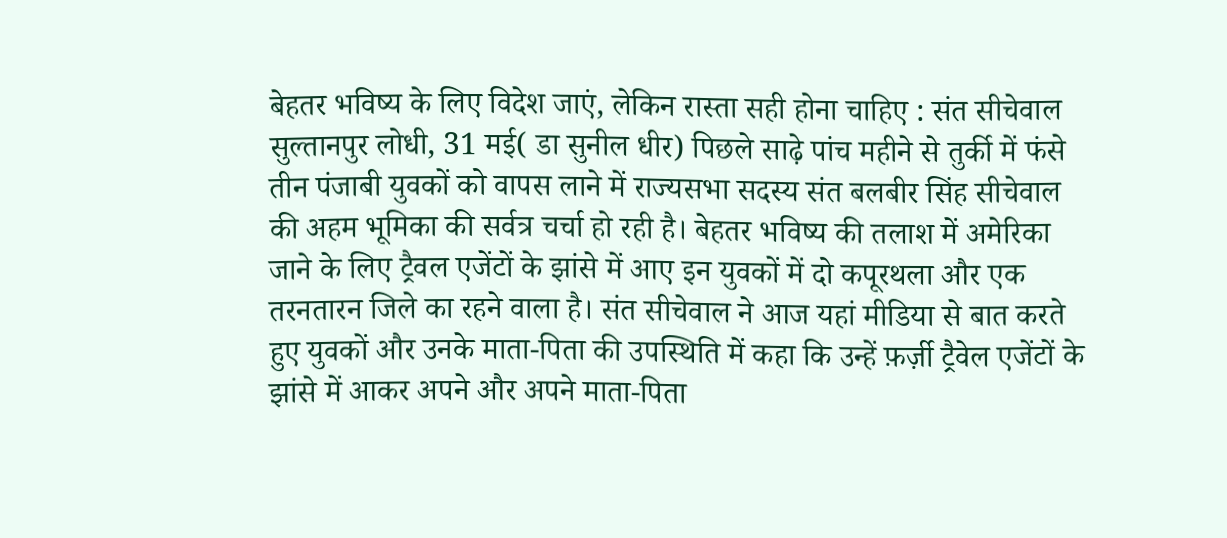बेहतर भविष्य के लिए विदेश जाएं, लेकिन रास्ता सही होना चाहिए : संत सीचेवाल
सुल्तानपुर लोधी, 31 मई( डा सुनील धीर) पिछले साढ़े पांच महीने से तुर्की में फंसे तीन पंजाबी युवकों को वापस लाने में राज्यसभा सदस्य संत बलबीर सिंह सीचेवाल की अहम भूमिका की सर्वत्र चर्चा हो रही है। बेहतर भविष्य की तलाश में अमेरिका जाने के लिए ट्रैवल एजेंटों के झांसे में आए इन युवकों में दो कपूरथला और एक तरनतारन जिले का रहने वाला है। संत सीचेवाल ने आज यहां मीडिया से बात करते हुए युवकों और उनके माता-पिता की उपस्थिति में कहा कि उन्हें फ़र्ज़ी ट्रैवेल एजेंटों के झांसे में आकर अपने और अपने माता-पिता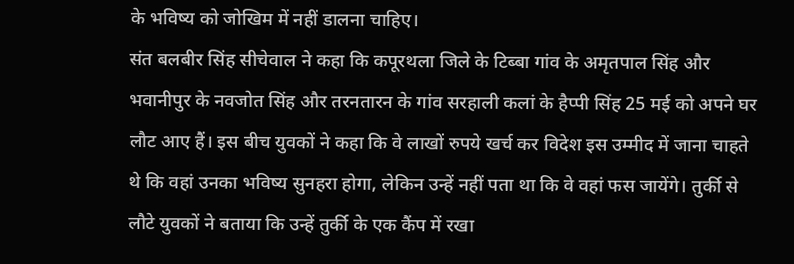के भविष्य को जोखिम में नहीं डालना चाहिए।
संत बलबीर सिंह सीचेवाल ने कहा कि कपूरथला जिले के टिब्बा गांव के अमृतपाल सिंह और भवानीपुर के नवजोत सिंह और तरनतारन के गांव सरहाली कलां के हैप्पी सिंह 25 मई को अपने घर लौट आए हैं। इस बीच युवकों ने कहा कि वे लाखों रुपये खर्च कर विदेश इस उम्मीद में जाना चाहते थे कि वहां उनका भविष्य सुनहरा होगा, लेकिन उन्हें नहीं पता था कि वे वहां फस जायेंगे। तुर्की से लौटे युवकों ने बताया कि उन्हें तुर्की के एक कैंप में रखा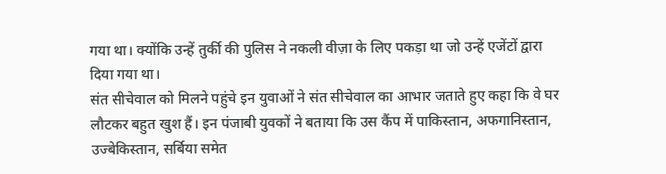गया था। क्योंकि उन्हें तुर्की की पुलिस ने नकली वीज़ा के लिए पकड़ा था जो उन्हें एजेंटों द्वारा दिया गया था।
संत सीचेवाल को मिलने पहुंचे इन युवाओं ने संत सीचेवाल का आभार जताते हुए कहा कि वे घर लौटकर बहुत खुश हैं। इन पंजाबी युवकों ने बताया कि उस कैंप में पाकिस्तान, अफगानिस्तान, उज्बेकिस्तान, सर्बिया समेत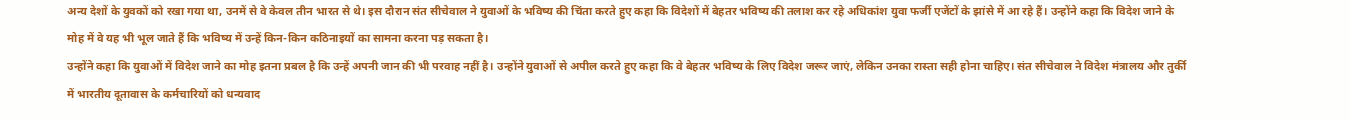अन्य देशों के युवकों को रखा गया था, उनमें से वे केवल तीन भारत से थे। इस दौरान संत सीचेवाल ने युवाओं के भविष्य की चिंता करते हुए कहा कि विदेशों में बेहतर भविष्य की तलाश कर रहे अधिकांश युवा फर्जी एजेंटों के झांसे में आ रहे हैं। उन्होंने कहा कि विदेश जाने के मोह में वे यह भी भूल जाते हैं कि भविष्य में उन्हें किन-किन कठिनाइयों का सामना करना पड़ सकता है।
उन्होंने कहा कि युवाओं में विदेश जाने का मोह इतना प्रबल है कि उन्हें अपनी जान की भी परवाह नहीं है। उन्होंने युवाओं से अपील करते हुए कहा कि वे बेहतर भविष्य के लिए विदेश जरूर जाएं, लेकिन उनका रास्ता सही होना चाहिए। संत सीचेवाल ने विदेश मंत्रालय और तुर्की में भारतीय दूतावास के कर्मचारियों को धन्यवाद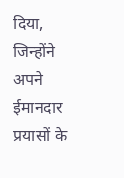दिया, जिन्होंने अपने ईमानदार प्रयासों के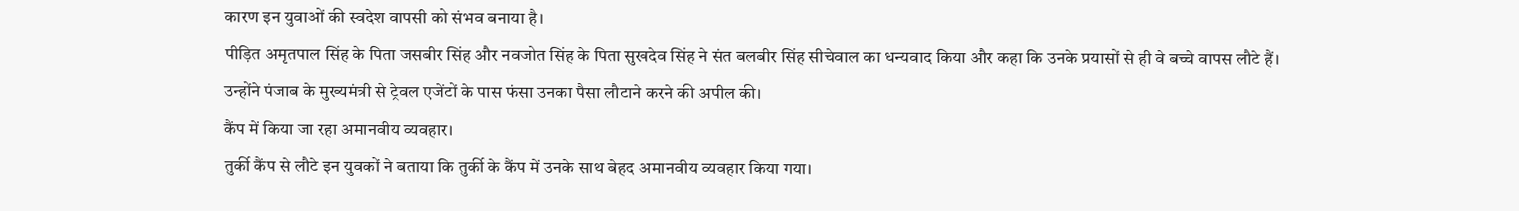कारण इन युवाओं की स्वदेश वापसी को संभव बनाया है।
पीड़ित अमृतपाल सिंह के पिता जसबीर सिंह और नवजोत सिंह के पिता सुखदेव सिंह ने संत बलबीर सिंह सीचेवाल का धन्यवाद किया और कहा कि उनके प्रयासों से ही वे बच्चे वापस लौटे हैं। उन्होंने पंजाब के मुख्यमंत्री से ट्रेवल एजेंटों के पास फंसा उनका पैसा लौटाने करने की अपील की।
कैंप में किया जा रहा अमानवीय व्यवहार।
तुर्की कैंप से लौटे इन युवकों ने बताया कि तुर्की के कैंप में उनके साथ बेहद अमानवीय व्यवहार किया गया।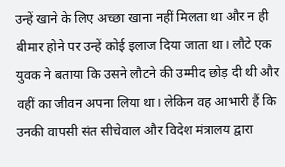उन्हें खाने के लिए अच्छा खाना नहीं मिलता था और न ही बीमार होने पर उन्हें कोई इलाज दिया जाता था। लौटे एक युवक ने बताया कि उसने लौटने की उम्मीद छोड़ दी थी और वहीं का जीवन अपना लिया था। लेकिन वह आभारी हैं कि उनकी वापसी संत सीचेवाल और विदेश मंत्रालय द्वारा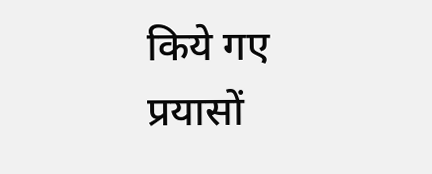किये गए प्रयासों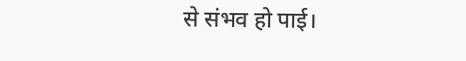से संभव हो पाई।